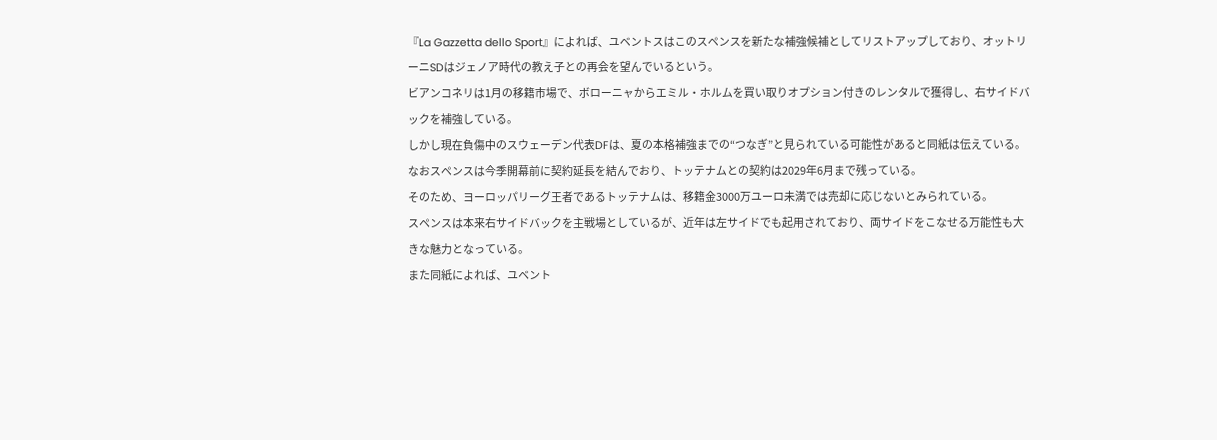『La Gazzetta dello Sport』によれば、ユベントスはこのスペンスを新たな補強候補としてリストアップしており、オットリーニSDはジェノア時代の教え子との再会を望んでいるという。
ビアンコネリは1月の移籍市場で、ボローニャからエミル・ホルムを買い取りオプション付きのレンタルで獲得し、右サイドバックを補強している。
しかし現在負傷中のスウェーデン代表DFは、夏の本格補強までの“つなぎ”と見られている可能性があると同紙は伝えている。
なおスペンスは今季開幕前に契約延長を結んでおり、トッテナムとの契約は2029年6月まで残っている。
そのため、ヨーロッパリーグ王者であるトッテナムは、移籍金3000万ユーロ未満では売却に応じないとみられている。
スペンスは本来右サイドバックを主戦場としているが、近年は左サイドでも起用されており、両サイドをこなせる万能性も大きな魅力となっている。
また同紙によれば、ユベント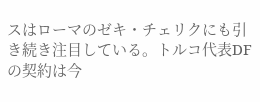スはローマのゼキ・チェリクにも引き続き注目している。トルコ代表DFの契約は今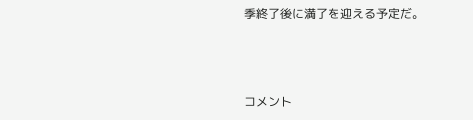季終了後に満了を迎える予定だ。



コメント